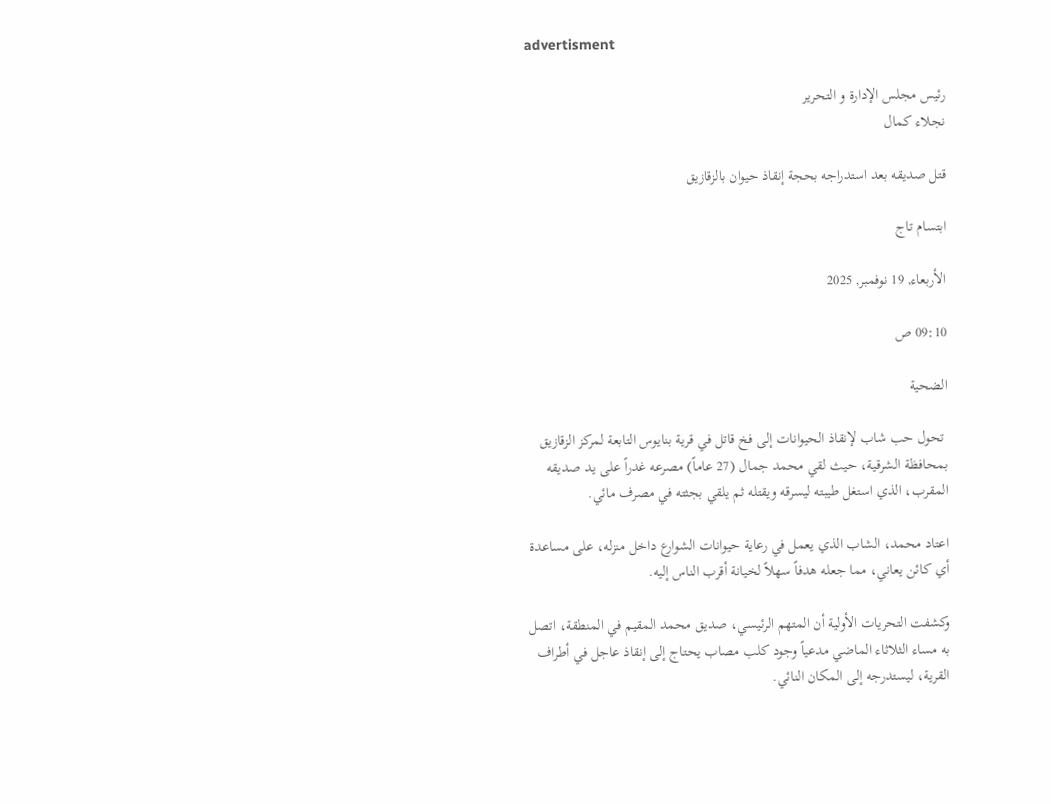advertisment

رئيس مجلس الإدارة و التحرير
نجلاء كمال

قتل صديقه بعد استدراجه بحجة إنقاذ حيوان بالزقازيق

ابتسام تاج

الأربعاء, 19 نوفمبر, 2025

09:10 ص

الضحية

 تحول حب شاب لإنقاذ الحيوانات إلى فخ قاتل في قرية بنايوس التابعة لمركز الزقازيق بمحافظة الشرقية، حيث لقي محمد جمال (27 عاماً) مصرعه غدراً على يد صديقه المقرب، الذي استغل طيبته ليسرقه ويقتله ثم يلقي بجثته في مصرف مائي.

اعتاد محمد، الشاب الذي يعمل في رعاية حيوانات الشوارع داخل منزله، على مساعدة أي كائن يعاني، مما جعله هدفاً سهلاً لخيانة أقرب الناس إليه.

وكشفت التحريات الأولية أن المتهم الرئيسي، صديق محمد المقيم في المنطقة، اتصل به مساء الثلاثاء الماضي مدعياً وجود كلب مصاب يحتاج إلى إنقاذ عاجل في أطراف القرية، ليستدرجه إلى المكان النائي.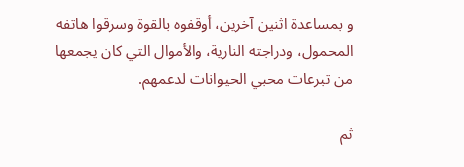و بمساعدة اثنين آخرين، أوقفوه بالقوة وسرقوا هاتفه المحمول، ودراجته النارية، والأموال التي كان يجمعها من تبرعات محبي الحيوانات لدعمهم.

ثم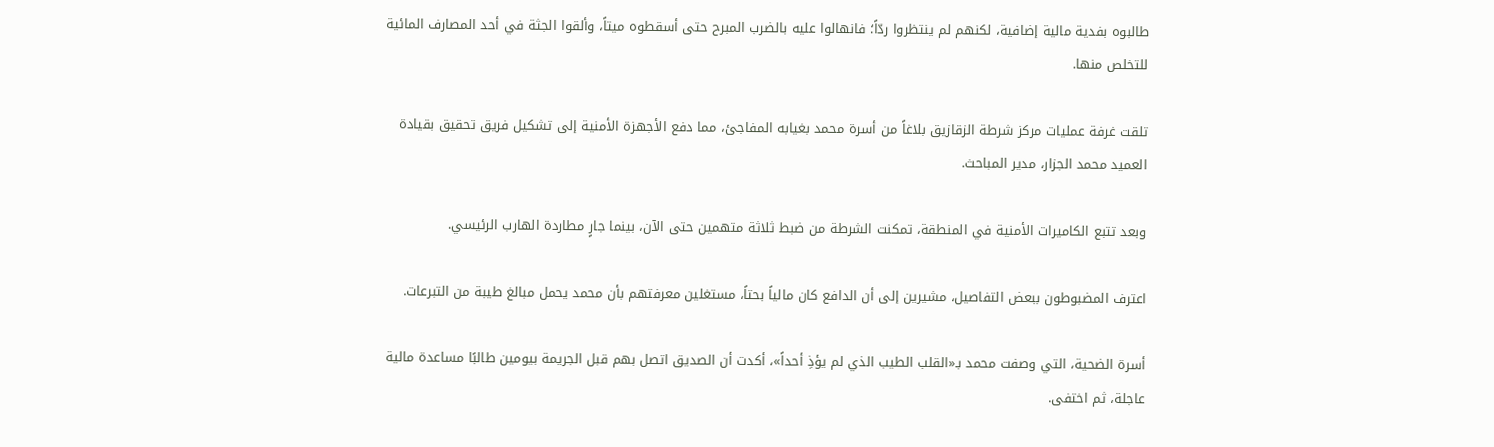طالبوه بفدية مالية إضافية، لكنهم لم ينتظروا ردّاً؛ فانهالوا عليه بالضرب المبرح حتى أسقطوه ميتاً، وألقوا الجثة في أحد المصارف المائية للتخلص منها.

تلقت غرفة عمليات مركز شرطة الزقازيق بلاغاً من أسرة محمد بغيابه المفاجئ، مما دفع الأجهزة الأمنية إلى تشكيل فريق تحقيق بقيادة العميد محمد الجزار، مدير المباحث.

وبعد تتبع الكاميرات الأمنية في المنطقة، تمكنت الشرطة من ضبط ثلاثة متهمين حتى الآن، بينما جارٍ مطاردة الهارب الرئيسي.

اعترف المضبوطون ببعض التفاصيل، مشيرين إلى أن الدافع كان مالياً بحتاً، مستغلين معرفتهم بأن محمد يحمل مبالغ طيبة من التبرعات.

أسرة الضحية، التي وصفت محمد بـ«القلب الطيب الذي لم يؤذِ أحداً»، أكدت أن الصديق اتصل بهم قبل الجريمة بيومين طالبًا مساعدة مالية عاجلة، ثم اختفى.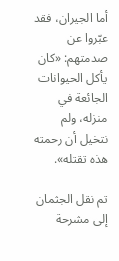أما الجيران، فقد عبّروا عن صدمتهم: «كان يأكل الحيوانات الجائعة في منزله، ولم نتخيل أن رحمته هذه تقتله».

تم نقل الجثمان إلى مشرحة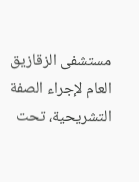مستشفى الزقازيق العام لإجراء الصفة التشريحية، تحت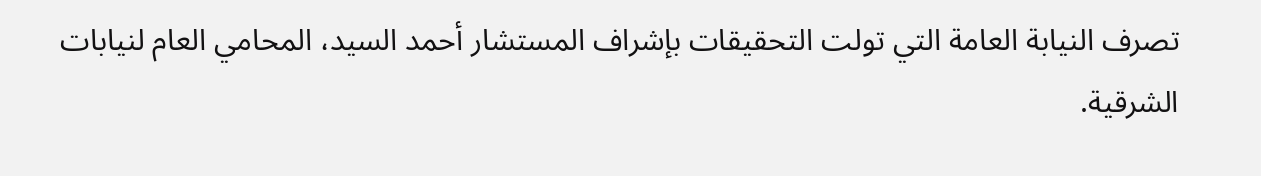تصرف النيابة العامة التي تولت التحقيقات بإشراف المستشار أحمد السيد، المحامي العام لنيابات الشرقية.